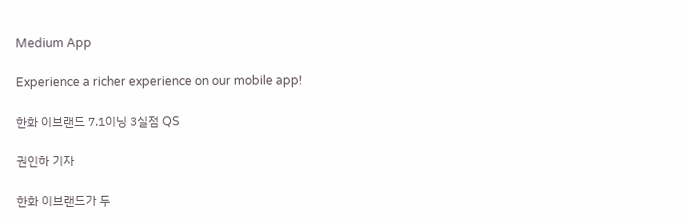Medium App

Experience a richer experience on our mobile app!

한화 이브랜드 7.1이닝 3실점 QS

권인하 기자

한화 이브랜드가 두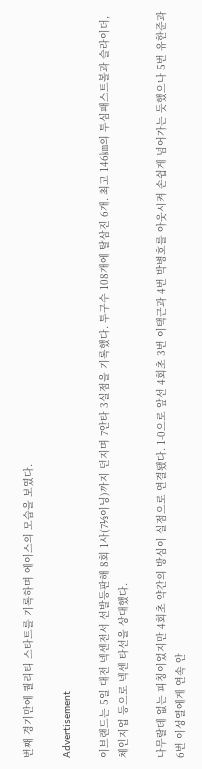번째 경기만에 퀄리티 스타트를 기록하며 에이스의 모습을 보였다.

Advertisement

이브랜드는 5일 대전 넥센전서 선발등판해 8회 1사(7⅓이닝)까지 던지며 7안타 3실점을 기록했다. 투구수 108개에 탈삼진 6개. 최고 146㎞의 투심패스트볼과 슬라이더, 체인지업 등으로 넥센 타선을 상대했다.

나무랄데 없는 피칭이었지만 4회초 약간의 방심이 실점으로 연결됐다. 1-0으로 앞선 4회초 3번 이택근과 4번 박병호를 아웃시켜 손쉽게 넘어가는 듯했으나 5번 유한준과 6번 이성열에게 연속 안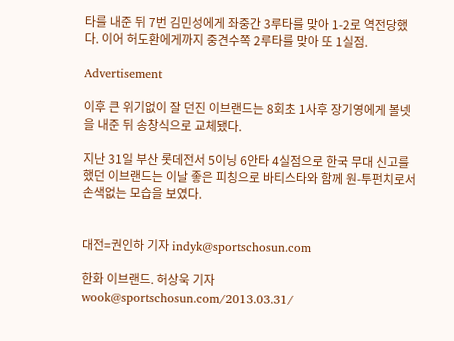타를 내준 뒤 7번 김민성에게 좌중간 3루타를 맞아 1-2로 역전당했다. 이어 허도환에게까지 중견수쪽 2루타를 맞아 또 1실점.

Advertisement

이후 큰 위기없이 잘 던진 이브랜드는 8회초 1사후 장기영에게 볼넷을 내준 뒤 송창식으로 교체됐다.

지난 31일 부산 롯데전서 5이닝 6안타 4실점으로 한국 무대 신고를 했던 이브랜드는 이날 좋은 피칭으로 바티스타와 함께 원-투펀치로서 손색없는 모습을 보였다.


대전=권인하 기자 indyk@sportschosun.com

한화 이브랜드. 허상욱 기자 wook@sportschosun.com/2013.03.31/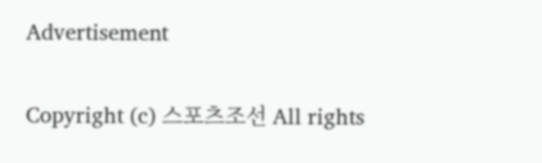Advertisement

Copyright (c) 스포츠조선 All rights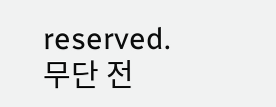reserved. 무단 전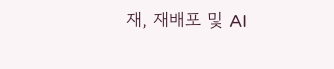재, 재배포 및 AI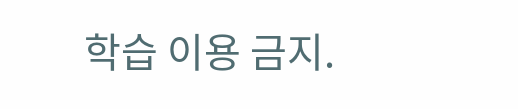학습 이용 금지.